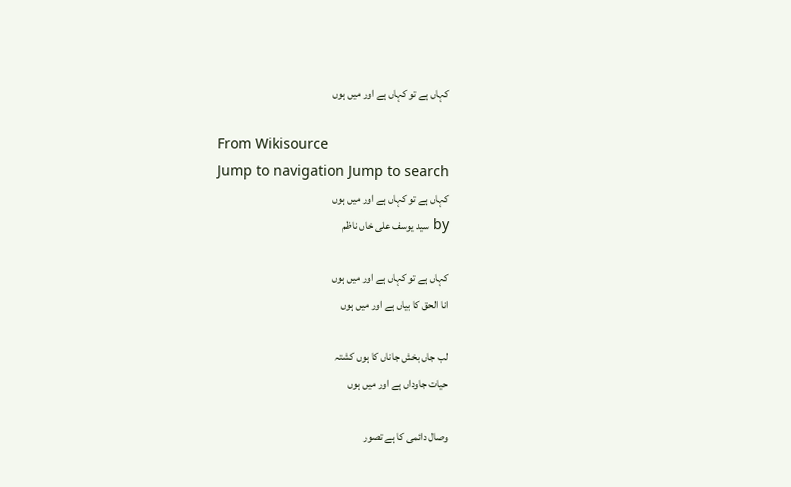کہاں ہے تو کہاں ہے اور میں ہوں

From Wikisource
Jump to navigation Jump to search
کہاں ہے تو کہاں ہے اور میں ہوں
by سید یوسف علی خاں ناظم

کہاں ہے تو کہاں ہے اور میں ہوں
انا الحق کا بیاں ہے اور میں ہوں

لب جاں بخش جاناں کا ہوں کشتہ
حیات جاوداں ہے اور میں ہوں

وصال دائمی کا ہے تصور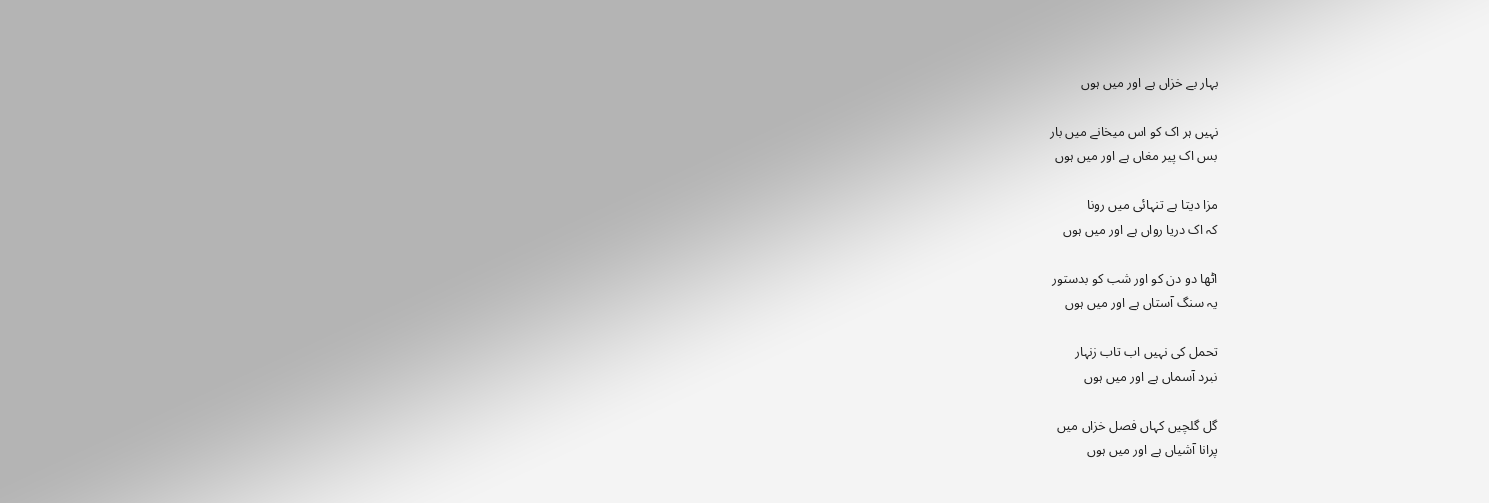بہار بے خزاں ہے اور میں ہوں

نہیں ہر اک کو اس میخانے میں بار
بس اک پیر مغاں ہے اور میں ہوں

مزا دیتا ہے تنہائی میں رونا
کہ اک دریا رواں ہے اور میں ہوں

اٹھا دو دن کو اور شب کو بدستور
یہ سنگ آستاں ہے اور میں ہوں

تحمل کی نہیں اب تاب زنہار
نبرد آسماں ہے اور میں ہوں

گل گلچیں کہاں فصل خزاں میں
پرانا آشیاں ہے اور میں ہوں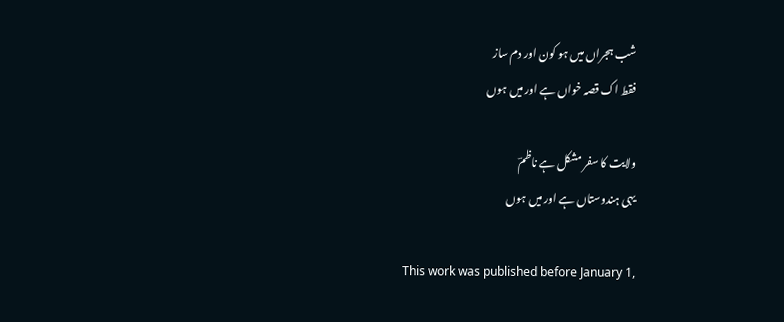شب ہجراں میں ہو کون اور دم ساز
فقط اک قصہ خواں ہے اور میں ہوں

ولایت کا سفر مشکل ہے ناظمؔ
یہی ہندوستاں ہے اور میں ہوں

This work was published before January 1,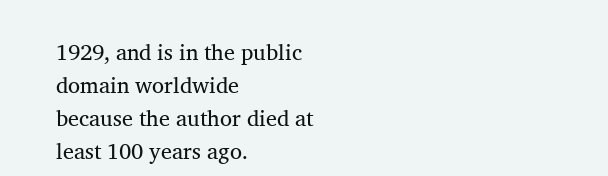1929, and is in the public domain worldwide because the author died at least 100 years ago.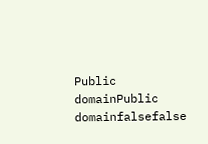Public domainPublic domainfalsefalse